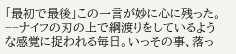「最初で最後」この一言が妙に心に残った。−−ナイフの刃の上で綱渡りをしているような感覚に捉われる毎日。いっその事、落っ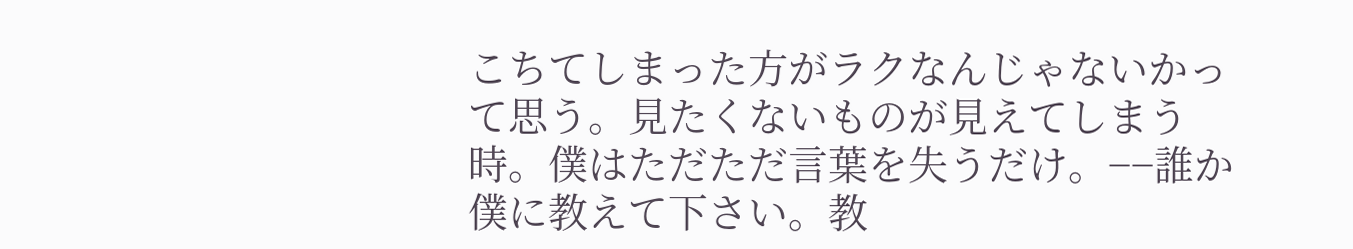こちてしまった方がラクなんじゃないかって思う。見たくないものが見えてしまう時。僕はただただ言葉を失うだけ。−−誰か僕に教えて下さい。教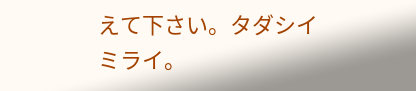えて下さい。タダシイ ミライ。